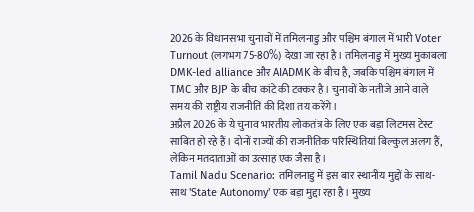2026 के विधानसभा चुनावों में तमिलनाडु और पश्चिम बंगाल में भारी Voter Turnout (लगभग 75-80%) देखा जा रहा है। तमिलनाडु में मुख्य मुकाबला DMK-led alliance और AIADMK के बीच है, जबकि पश्चिम बंगाल में TMC और BJP के बीच कांटे की टक्कर है। चुनावों के नतीजे आने वाले समय की राष्ट्रीय राजनीति की दिशा तय करेंगे।
अप्रैल 2026 के ये चुनाव भारतीय लोकतंत्र के लिए एक बड़ा लिटमस टेस्ट साबित हो रहे हैं। दोनों राज्यों की राजनीतिक परिस्थितियां बिल्कुल अलग हैं, लेकिन मतदाताओं का उत्साह एक जैसा है।
Tamil Nadu Scenario: तमिलनाडु में इस बार स्थानीय मुद्दों के साथ-साथ 'State Autonomy' एक बड़ा मुद्दा रहा है। मुख्य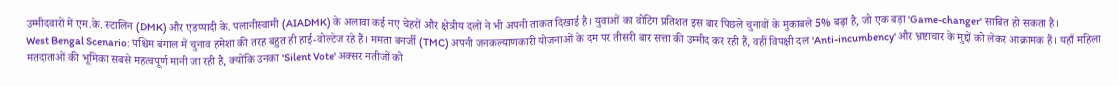उम्मीदवारों में एम.के. स्टालिन (DMK) और एडप्पादी के. पलानीस्वामी (AIADMK) के अलावा कई नए चेहरों और क्षेत्रीय दलों ने भी अपनी ताकत दिखाई है। युवाओं का वोटिंग प्रतिशत इस बार पिछले चुनावों के मुकाबले 5% बढ़ा है, जो एक बड़ा 'Game-changer' साबित हो सकता है।
West Bengal Scenario: पश्चिम बंगाल में चुनाव हमेशा की तरह बहुत ही हाई-वोल्टेज रहे हैं। ममता बनर्जी (TMC) अपनी जनकल्याणकारी योजनाओं के दम पर तीसरी बार सत्ता की उम्मीद कर रही हैं, वहीं विपक्षी दल 'Anti-incumbency' और भ्रष्टाचार के मुद्दों को लेकर आक्रामक हैं। यहाँ महिला मतदाताओं की भूमिका सबसे महत्वपूर्ण मानी जा रही है, क्योंकि उनका 'Silent Vote' अक्सर नतीजों को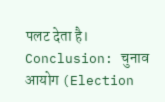पलट देता है।
Conclusion: चुनाव आयोग (Election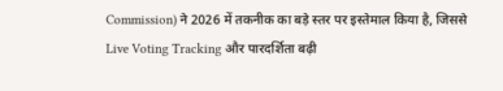Commission) ने 2026 में तकनीक का बड़े स्तर पर इस्तेमाल किया है, जिससे Live Voting Tracking और पारदर्शिता बढ़ी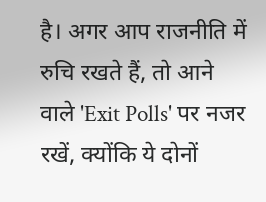है। अगर आप राजनीति में रुचि रखते हैं, तो आने वाले 'Exit Polls' पर नजर रखें, क्योंकि ये दोनों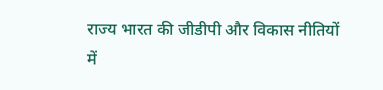राज्य भारत की जीडीपी और विकास नीतियों में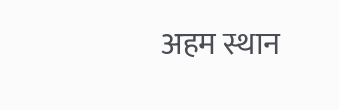अहम स्थान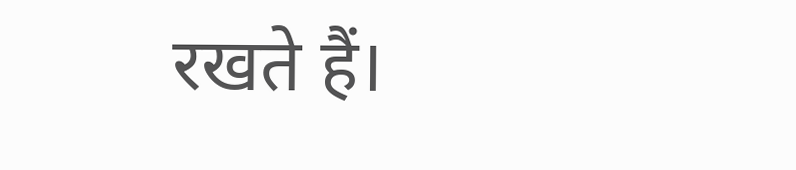रखते हैं।